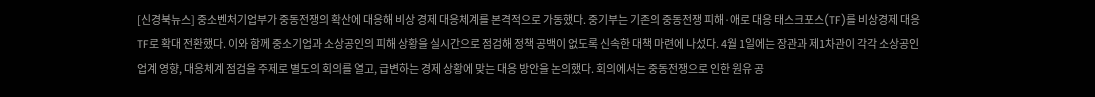[신경북뉴스] 중소벤처기업부가 중동전쟁의 확산에 대응해 비상 경제 대응체계를 본격적으로 가동했다. 중기부는 기존의 중동전쟁 피해·애로 대응 태스크포스(TF)를 비상경제 대응 TF로 확대 전환했다. 이와 함께 중소기업과 소상공인의 피해 상황을 실시간으로 점검해 정책 공백이 없도록 신속한 대책 마련에 나섰다. 4월 1일에는 장관과 제1차관이 각각 소상공인 업계 영향, 대응체계 점검을 주제로 별도의 회의를 열고, 급변하는 경제 상황에 맞는 대응 방안을 논의했다. 회의에서는 중동전쟁으로 인한 원유 공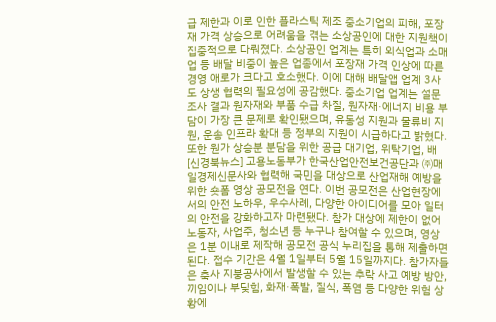급 제한과 이로 인한 플라스틱 제조 중소기업의 피해, 포장재 가격 상승으로 어려움을 겪는 소상공인에 대한 지원책이 집중적으로 다뤄졌다. 소상공인 업계는 특히 외식업과 소매업 등 배달 비중이 높은 업종에서 포장재 가격 인상에 따른 경영 애로가 크다고 호소했다. 이에 대해 배달앱 업계 3사도 상생 협력의 필요성에 공감했다. 중소기업 업계는 설문조사 결과 원자재와 부품 수급 차질, 원자재·에너지 비용 부담이 가장 큰 문제로 확인됐으며, 유동성 지원과 물류비 지원, 운송 인프라 확대 등 정부의 지원이 시급하다고 밝혔다. 또한 원가 상승분 분담을 위한 공급 대기업, 위탁기업, 배
[신경북뉴스] 고용노동부가 한국산업안전보건공단과 ㈜매일경제신문사와 협력해 국민을 대상으로 산업재해 예방을 위한 숏폼 영상 공모전을 연다. 이번 공모전은 산업현장에서의 안전 노하우, 우수사례, 다양한 아이디어를 모아 일터의 안전을 강화하고자 마련됐다. 참가 대상에 제한이 없어 노동자, 사업주, 청소년 등 누구나 참여할 수 있으며, 영상은 1분 이내로 제작해 공모전 공식 누리집을 통해 제출하면 된다. 접수 기간은 4월 1일부터 5월 15일까지다. 참가자들은 축사 지붕공사에서 발생할 수 있는 추락 사고 예방 방안, 끼임이나 부딪힘, 화재·폭발, 질식, 폭염 등 다양한 위험 상황에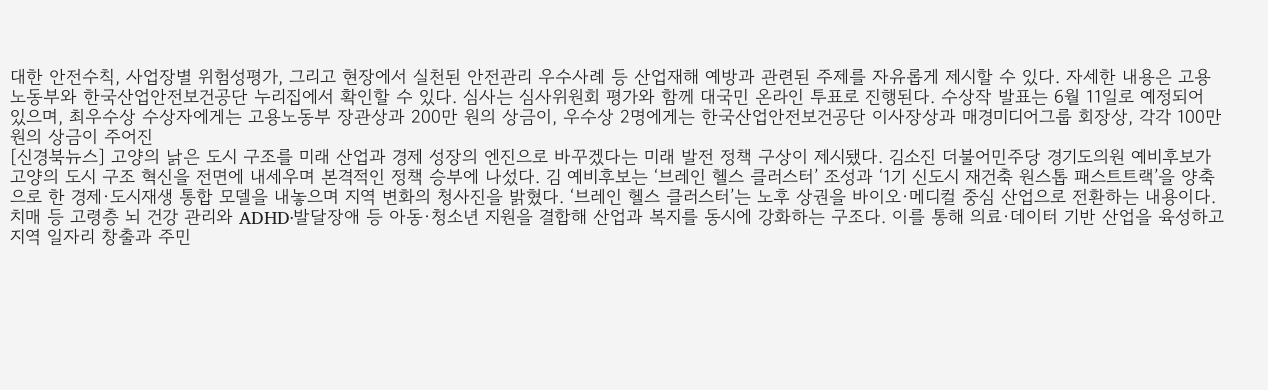대한 안전수칙, 사업장별 위험성평가, 그리고 현장에서 실천된 안전관리 우수사례 등 산업재해 예방과 관련된 주제를 자유롭게 제시할 수 있다. 자세한 내용은 고용노동부와 한국산업안전보건공단 누리집에서 확인할 수 있다. 심사는 심사위원회 평가와 함께 대국민 온라인 투표로 진행된다. 수상작 발표는 6월 11일로 예정되어 있으며, 최우수상 수상자에게는 고용노동부 장관상과 200만 원의 상금이, 우수상 2명에게는 한국산업안전보건공단 이사장상과 매경미디어그룹 회장상, 각각 100만 원의 상금이 주어진
[신경북뉴스] 고양의 낡은 도시 구조를 미래 산업과 경제 성장의 엔진으로 바꾸겠다는 미래 발전 정책 구상이 제시됐다. 김소진 더불어민주당 경기도의원 예비후보가 고양의 도시 구조 혁신을 전면에 내세우며 본격적인 정책 승부에 나섰다. 김 예비후보는 ‘브레인 헬스 클러스터’ 조성과 ‘1기 신도시 재건축 원스톱 패스트트랙’을 양축으로 한 경제·도시재생 통합 모델을 내놓으며 지역 변화의 청사진을 밝혔다. ‘브레인 헬스 클러스터’는 노후 상권을 바이오·메디컬 중심 산업으로 전환하는 내용이다. 치매 등 고령층 뇌 건강 관리와 ADHD·발달장애 등 아동·청소년 지원을 결합해 산업과 복지를 동시에 강화하는 구조다. 이를 통해 의료·데이터 기반 산업을 육성하고 지역 일자리 창출과 주민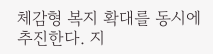체감형 복지 확대를 동시에 추진한다. 지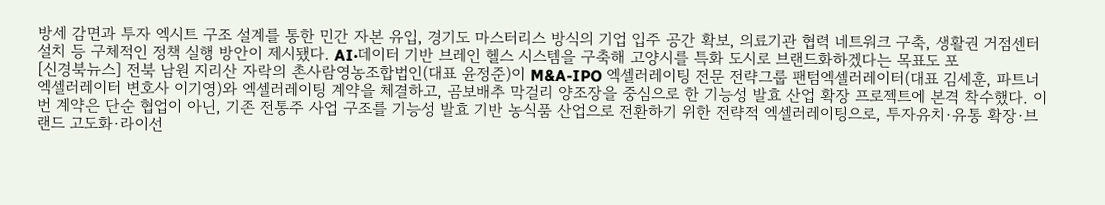방세 감면과 투자 엑시트 구조 설계를 통한 민간 자본 유입, 경기도 마스터리스 방식의 기업 입주 공간 확보, 의료기관 협력 네트워크 구축, 생활권 거점센터 설치 등 구체적인 정책 실행 방안이 제시됐다. AI·데이터 기반 브레인 헬스 시스템을 구축해 고양시를 특화 도시로 브랜드화하겠다는 목표도 포
[신경북뉴스] 전북 남원 지리산 자락의 촌사람영농조합법인(대표 윤정준)이 M&A-IPO 엑셀러레이팅 전문 전략그룹 팬텀엑셀러레이터(대표 김세훈, 파트너 엑셀러레이터 변호사 이기영)와 엑셀러레이팅 계약을 체결하고, 곰보배추 막걸리 양조장을 중심으로 한 기능성 발효 산업 확장 프로젝트에 본격 착수했다. 이번 계약은 단순 협업이 아닌, 기존 전통주 사업 구조를 기능성 발효 기반 농식품 산업으로 전환하기 위한 전략적 엑셀러레이팅으로, 투자유치·유통 확장·브랜드 고도화·라이선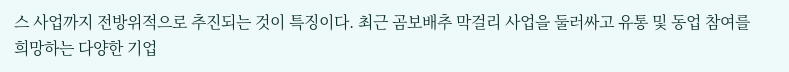스 사업까지 전방위적으로 추진되는 것이 특징이다. 최근 곰보배추 막걸리 사업을 둘러싸고 유통 및 동업 참여를 희망하는 다양한 기업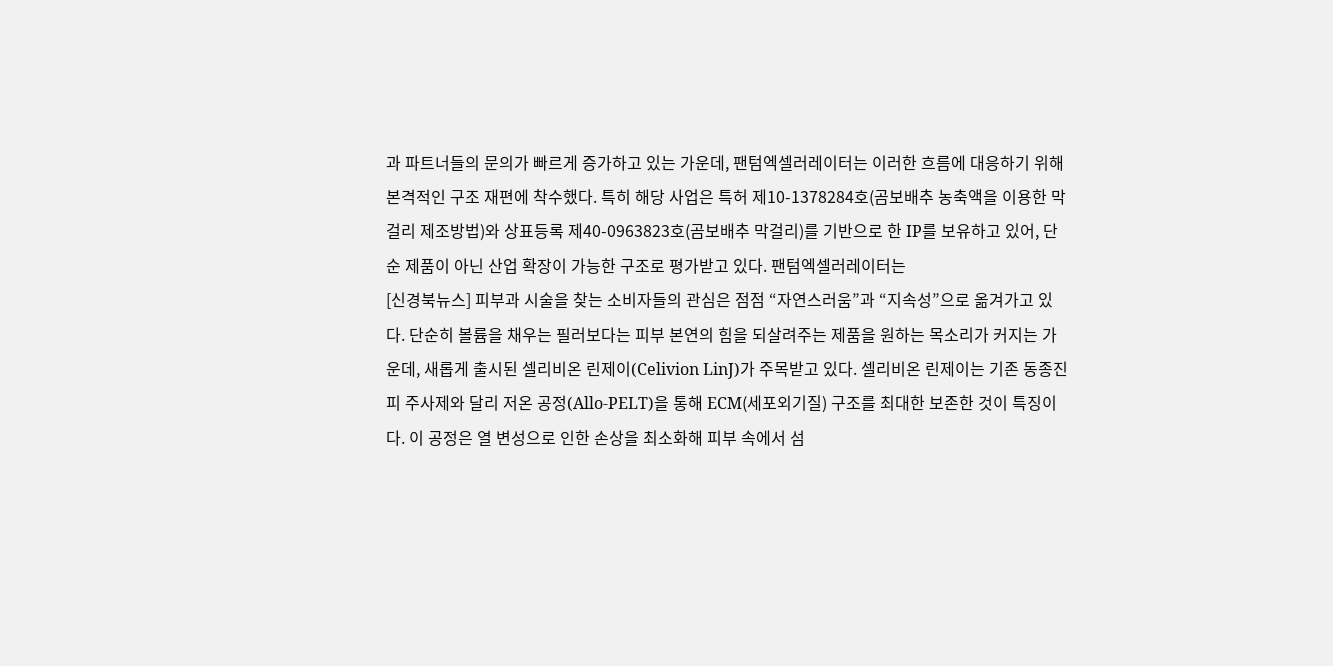과 파트너들의 문의가 빠르게 증가하고 있는 가운데, 팬텀엑셀러레이터는 이러한 흐름에 대응하기 위해 본격적인 구조 재편에 착수했다. 특히 해당 사업은 특허 제10-1378284호(곰보배추 농축액을 이용한 막걸리 제조방법)와 상표등록 제40-0963823호(곰보배추 막걸리)를 기반으로 한 IP를 보유하고 있어, 단순 제품이 아닌 산업 확장이 가능한 구조로 평가받고 있다. 팬텀엑셀러레이터는
[신경북뉴스] 피부과 시술을 찾는 소비자들의 관심은 점점 “자연스러움”과 “지속성”으로 옮겨가고 있다. 단순히 볼륨을 채우는 필러보다는 피부 본연의 힘을 되살려주는 제품을 원하는 목소리가 커지는 가운데, 새롭게 출시된 셀리비온 린제이(Celivion LinJ)가 주목받고 있다. 셀리비온 린제이는 기존 동종진피 주사제와 달리 저온 공정(Allo-PELT)을 통해 ECM(세포외기질) 구조를 최대한 보존한 것이 특징이다. 이 공정은 열 변성으로 인한 손상을 최소화해 피부 속에서 섬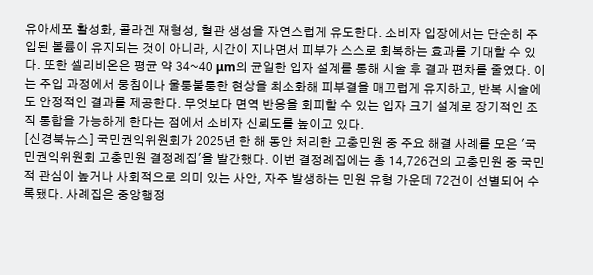유아세포 활성화, 콜라겐 재형성, 혈관 생성을 자연스럽게 유도한다. 소비자 입장에서는 단순히 주입된 볼륨이 유지되는 것이 아니라, 시간이 지나면서 피부가 스스로 회복하는 효과를 기대할 수 있다. 또한 셀리비온은 평균 약 34~40 μm의 균일한 입자 설계를 통해 시술 후 결과 편차를 줄였다. 이는 주입 과정에서 뭉침이나 울퉁불퉁한 현상을 최소화해 피부결을 매끄럽게 유지하고, 반복 시술에도 안정적인 결과를 제공한다. 무엇보다 면역 반응을 회피할 수 있는 입자 크기 설계로 장기적인 조직 통합을 가능하게 한다는 점에서 소비자 신뢰도를 높이고 있다.
[신경북뉴스] 국민권익위원회가 2025년 한 해 동안 처리한 고충민원 중 주요 해결 사례를 모은 '국민권익위원회 고충민원 결정례집'을 발간했다. 이번 결정례집에는 총 14,726건의 고충민원 중 국민적 관심이 높거나 사회적으로 의미 있는 사안, 자주 발생하는 민원 유형 가운데 72건이 선별되어 수록됐다. 사례집은 중앙행정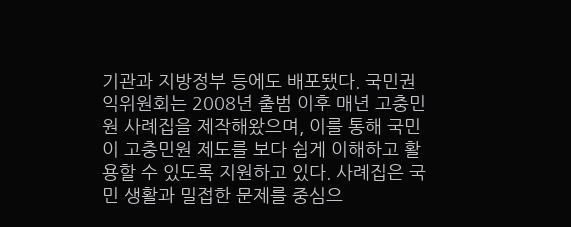기관과 지방정부 등에도 배포됐다. 국민권익위원회는 2008년 출범 이후 매년 고충민원 사례집을 제작해왔으며, 이를 통해 국민이 고충민원 제도를 보다 쉽게 이해하고 활용할 수 있도록 지원하고 있다. 사례집은 국민 생활과 밀접한 문제를 중심으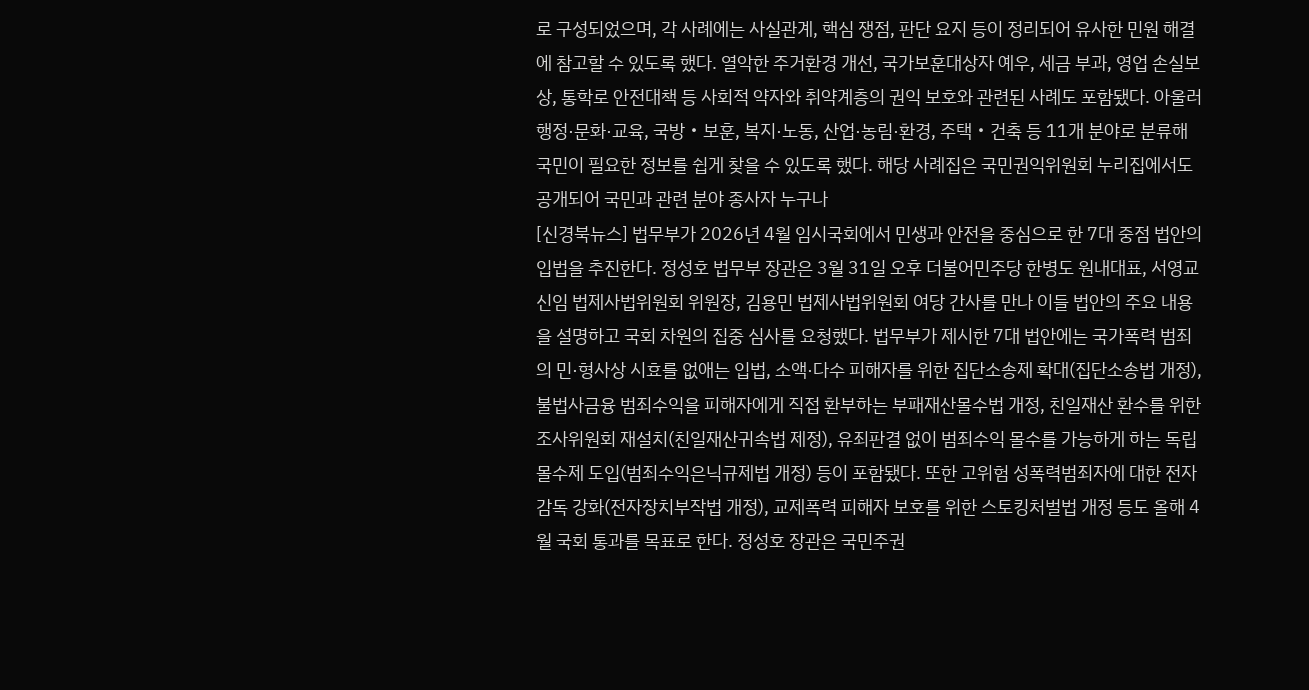로 구성되었으며, 각 사례에는 사실관계, 핵심 쟁점, 판단 요지 등이 정리되어 유사한 민원 해결에 참고할 수 있도록 했다. 열악한 주거환경 개선, 국가보훈대상자 예우, 세금 부과, 영업 손실보상, 통학로 안전대책 등 사회적 약자와 취약계층의 권익 보호와 관련된 사례도 포함됐다. 아울러 행정·문화·교육, 국방‧보훈, 복지·노동, 산업·농림·환경, 주택‧건축 등 11개 분야로 분류해 국민이 필요한 정보를 쉽게 찾을 수 있도록 했다. 해당 사례집은 국민권익위원회 누리집에서도 공개되어 국민과 관련 분야 종사자 누구나
[신경북뉴스] 법무부가 2026년 4월 임시국회에서 민생과 안전을 중심으로 한 7대 중점 법안의 입법을 추진한다. 정성호 법무부 장관은 3월 31일 오후 더불어민주당 한병도 원내대표, 서영교 신임 법제사법위원회 위원장, 김용민 법제사법위원회 여당 간사를 만나 이들 법안의 주요 내용을 설명하고 국회 차원의 집중 심사를 요청했다. 법무부가 제시한 7대 법안에는 국가폭력 범죄의 민·형사상 시효를 없애는 입법, 소액·다수 피해자를 위한 집단소송제 확대(집단소송법 개정), 불법사금융 범죄수익을 피해자에게 직접 환부하는 부패재산몰수법 개정, 친일재산 환수를 위한 조사위원회 재설치(친일재산귀속법 제정), 유죄판결 없이 범죄수익 몰수를 가능하게 하는 독립몰수제 도입(범죄수익은닉규제법 개정) 등이 포함됐다. 또한 고위험 성폭력범죄자에 대한 전자감독 강화(전자장치부작법 개정), 교제폭력 피해자 보호를 위한 스토킹처벌법 개정 등도 올해 4월 국회 통과를 목표로 한다. 정성호 장관은 국민주권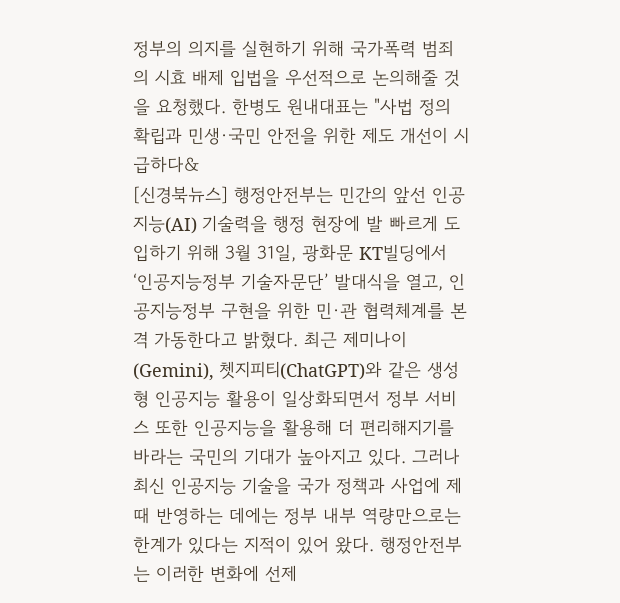정부의 의지를 실현하기 위해 국가폭력 범죄의 시효 배제 입법을 우선적으로 논의해줄 것을 요청했다. 한병도 원내대표는 "사법 정의 확립과 민생·국민 안전을 위한 제도 개선이 시급하다&
[신경북뉴스] 행정안전부는 민간의 앞선 인공지능(AI) 기술력을 행정 현장에 발 빠르게 도입하기 위해 3월 31일, 광화문 KT빌딩에서 ‘인공지능정부 기술자문단’ 발대식을 열고, 인공지능정부 구현을 위한 민·관 협력체계를 본격 가동한다고 밝혔다. 최근 제미나이(Gemini), 쳇지피티(ChatGPT)와 같은 생성형 인공지능 활용이 일상화되면서 정부 서비스 또한 인공지능을 활용해 더 편리해지기를 바라는 국민의 기대가 높아지고 있다. 그러나 최신 인공지능 기술을 국가 정책과 사업에 제때 반영하는 데에는 정부 내부 역량만으로는 한계가 있다는 지적이 있어 왔다. 행정안전부는 이러한 변화에 선제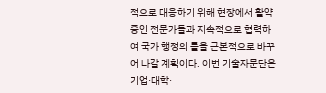적으로 대응하기 위해 현장에서 활약 중인 전문가들과 지속적으로 협력하여 국가 행정의 틀을 근본적으로 바꾸어 나갈 계획이다. 이번 기술자문단은 기업·대학·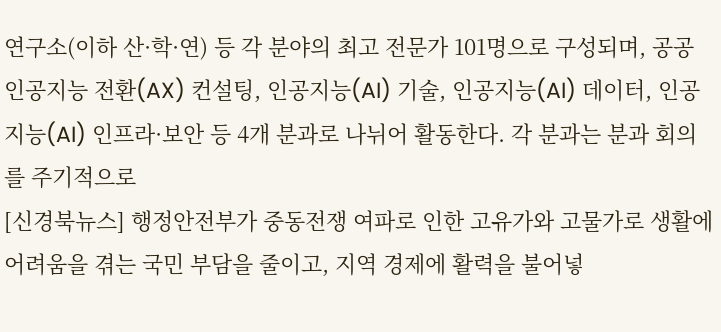연구소(이하 산·학·연) 등 각 분야의 최고 전문가 101명으로 구성되며, 공공 인공지능 전환(AX) 컨설팅, 인공지능(AI) 기술, 인공지능(AI) 데이터, 인공지능(AI) 인프라·보안 등 4개 분과로 나뉘어 활동한다. 각 분과는 분과 회의를 주기적으로
[신경북뉴스] 행정안전부가 중동전쟁 여파로 인한 고유가와 고물가로 생활에 어려움을 겪는 국민 부담을 줄이고, 지역 경제에 활력을 불어넣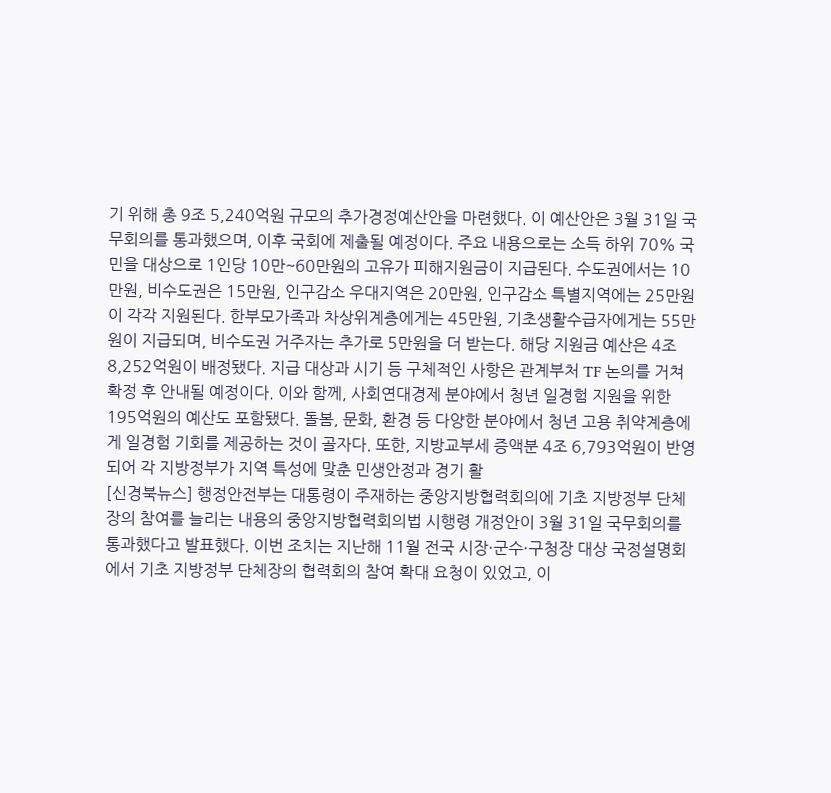기 위해 총 9조 5,240억원 규모의 추가경정예산안을 마련했다. 이 예산안은 3월 31일 국무회의를 통과했으며, 이후 국회에 제출될 예정이다. 주요 내용으로는 소득 하위 70% 국민을 대상으로 1인당 10만~60만원의 고유가 피해지원금이 지급된다. 수도권에서는 10만원, 비수도권은 15만원, 인구감소 우대지역은 20만원, 인구감소 특별지역에는 25만원이 각각 지원된다. 한부모가족과 차상위계층에게는 45만원, 기초생활수급자에게는 55만원이 지급되며, 비수도권 거주자는 추가로 5만원을 더 받는다. 해당 지원금 예산은 4조 8,252억원이 배정됐다. 지급 대상과 시기 등 구체적인 사항은 관계부처 TF 논의를 거쳐 확정 후 안내될 예정이다. 이와 함께, 사회연대경제 분야에서 청년 일경험 지원을 위한 195억원의 예산도 포함됐다. 돌봄, 문화, 환경 등 다양한 분야에서 청년 고용 취약계층에게 일경험 기회를 제공하는 것이 골자다. 또한, 지방교부세 증액분 4조 6,793억원이 반영되어 각 지방정부가 지역 특성에 맞춘 민생안정과 경기 활
[신경북뉴스] 행정안전부는 대통령이 주재하는 중앙지방협력회의에 기초 지방정부 단체장의 참여를 늘리는 내용의 중앙지방협력회의법 시행령 개정안이 3월 31일 국무회의를 통과했다고 발표했다. 이번 조치는 지난해 11월 전국 시장·군수·구청장 대상 국정설명회에서 기초 지방정부 단체장의 협력회의 참여 확대 요청이 있었고, 이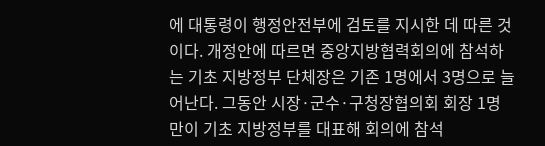에 대통령이 행정안전부에 검토를 지시한 데 따른 것이다. 개정안에 따르면 중앙지방협력회의에 참석하는 기초 지방정부 단체장은 기존 1명에서 3명으로 늘어난다. 그동안 시장·군수·구청장협의회 회장 1명만이 기초 지방정부를 대표해 회의에 참석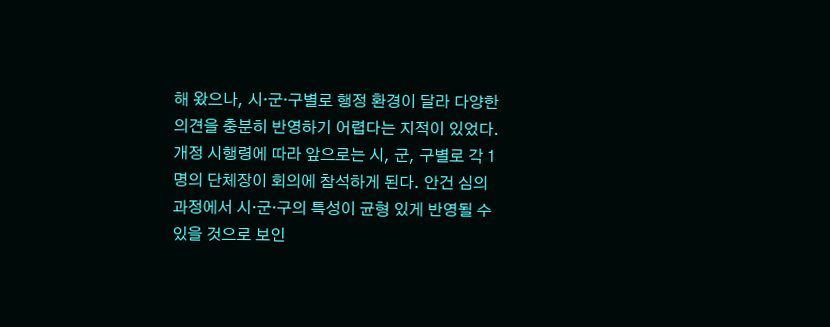해 왔으나, 시·군·구별로 행정 환경이 달라 다양한 의견을 충분히 반영하기 어렵다는 지적이 있었다. 개정 시행령에 따라 앞으로는 시, 군, 구별로 각 1명의 단체장이 회의에 참석하게 된다. 안건 심의 과정에서 시·군·구의 특성이 균형 있게 반영될 수 있을 것으로 보인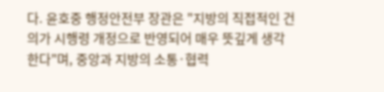다. 윤호중 행정안전부 장관은 "지방의 직접적인 건의가 시행령 개정으로 반영되어 매우 뜻깊게 생각한다"며, 중앙과 지방의 소통·협력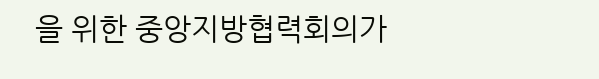을 위한 중앙지방협력회의가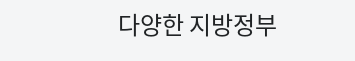다양한 지방정부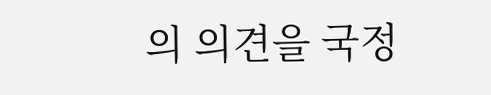의 의견을 국정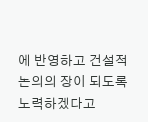에 반영하고 건설적 논의의 장이 되도록 노력하겠다고